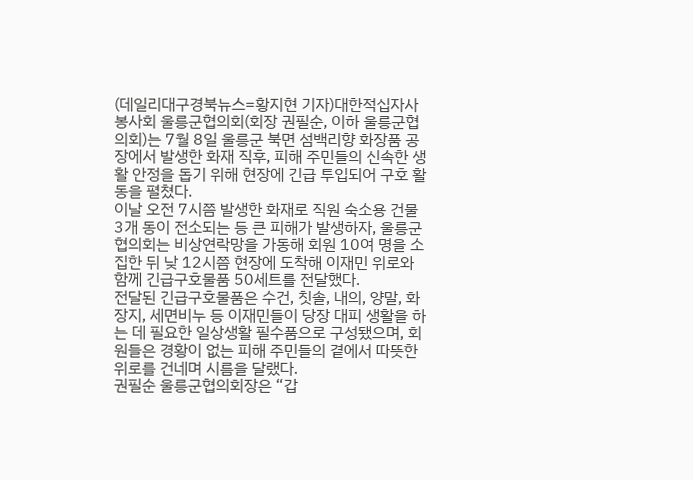(데일리대구경북뉴스=황지현 기자)대한적십자사봉사회 울릉군협의회(회장 권필순, 이하 울릉군협의회)는 7월 8일 울릉군 북면 섬백리향 화장품 공장에서 발생한 화재 직후, 피해 주민들의 신속한 생활 안정을 돕기 위해 현장에 긴급 투입되어 구호 활동을 펼쳤다.
이날 오전 7시쯤 발생한 화재로 직원 숙소용 건물 3개 동이 전소되는 등 큰 피해가 발생하자, 울릉군협의회는 비상연락망을 가동해 회원 10여 명을 소집한 뒤 낮 12시쯤 현장에 도착해 이재민 위로와 함께 긴급구호물품 50세트를 전달했다.
전달된 긴급구호물품은 수건, 칫솔, 내의, 양말, 화장지, 세면비누 등 이재민들이 당장 대피 생활을 하는 데 필요한 일상생활 필수품으로 구성됐으며, 회원들은 경황이 없는 피해 주민들의 곁에서 따뜻한 위로를 건네며 시름을 달랬다.
권필순 울릉군협의회장은 “갑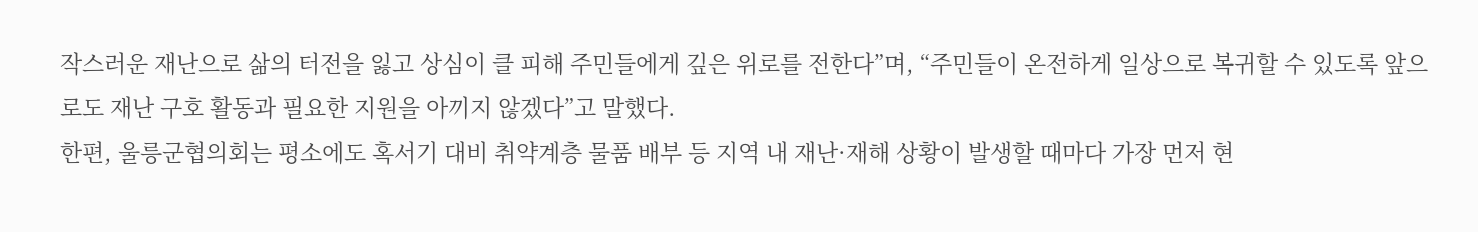작스러운 재난으로 삶의 터전을 잃고 상심이 클 피해 주민들에게 깊은 위로를 전한다”며, “주민들이 온전하게 일상으로 복귀할 수 있도록 앞으로도 재난 구호 활동과 필요한 지원을 아끼지 않겠다”고 말했다.
한편, 울릉군협의회는 평소에도 혹서기 대비 취약계층 물품 배부 등 지역 내 재난·재해 상황이 발생할 때마다 가장 먼저 현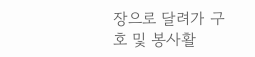장으로 달려가 구호 및 봉사활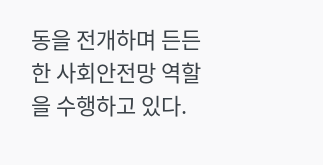동을 전개하며 든든한 사회안전망 역할을 수행하고 있다.